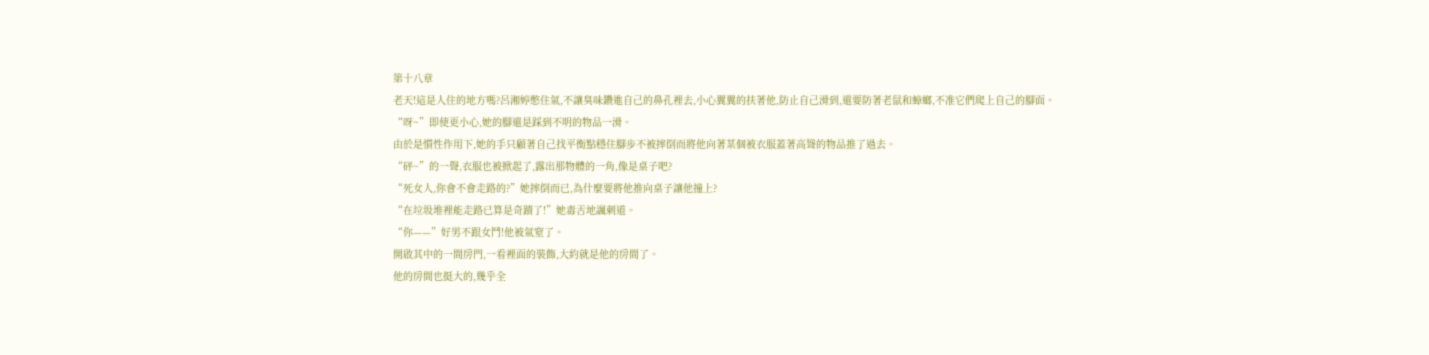第十八章
老天!這是人住的地方嗎?呂湘婷憋住氣,不讓臭味鑽進自己的鼻孔裡去,小心翼翼的扶著他,防止自己滑到,還要防著老鼠和蟑螂,不准它們爬上自己的腳面。
“呀~”即使更小心,她的腳還是踩到不明的物品一滑。
由於是慣性作用下,她的手只顧著自己找平衡點穩住腳步不被摔倒而將他向著某個被衣服蓋著高聳的物品推了過去。
“砰~”的一聲,衣服也被掀起了,露出那物體的一角,像是桌子吧?
“死女人,你會不會走路的?”她摔倒而已,為什麼要將他推向桌子讓他撞上?
“在垃圾堆裡能走路已算是奇蹟了!”她毒舌地諷刺道。
“你——”好男不跟女鬥!他被氣窒了。
開啟其中的一間房門,一看裡面的裝飾,大約就是他的房間了。
他的房間也挺大的,幾乎全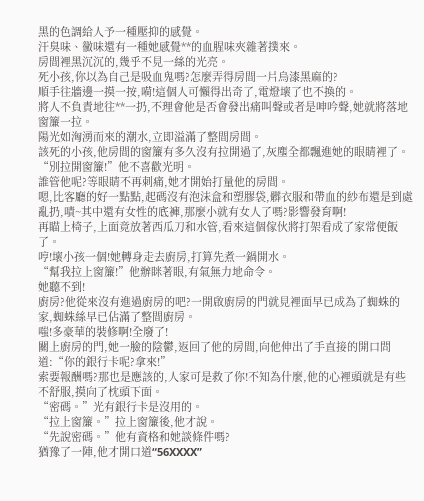黑的色調給人予一種壓抑的感覺。
汗臭味、黴味還有一種她感覺**的血腥味夾雜著撲來。
房間裡黑沉沉的,幾乎不見一絲的光亮。
死小孩,你以為自己是吸血鬼嗎?怎麼弄得房間一片烏漆黑麻的?
順手往牆邊一摸一按,嗬!這個人可懶得出奇了,電燈壞了也不換的。
將人不負責地往**一扔,不理會他是否會發出痛叫聲或者是呻吟聲,她就將落地窗簾一拉。
陽光如洶湧而來的潮水,立即溢滿了整間房間。
該死的小孩,他房間的窗簾有多久沒有拉開過了,灰塵全都飄進她的眼睛裡了。
“別拉開窗簾!”他不喜歡光明。
誰管他呢?等眼睛不再刺痛,她才開始打量他的房間。
嗯,比客廳的好一點點,起碼沒有泡沫盒和塑膠袋,髒衣服和帶血的紗布還是到處亂扔,嘖~其中還有女性的底褲,那麼小就有女人了嗎?影響發育啊!
再瞄上椅子,上面竟放著西瓜刀和水管,看來這個傢伙將打架看成了家常便飯了。
哼!壞小孩一個!她轉身走去廚房,打算先煮一鍋開水。
“幫我拉上窗簾!”他辦眯著眼,有氣無力地命令。
她聽不到!
廚房?他從來沒有進過廚房的吧?一開啟廚房的門就見裡面早已成為了蜘蛛的家,蜘蛛絲早已佔滿了整間廚房。
嗤!多豪華的裝修啊!全廢了!
關上廚房的門,她一臉的陰鬱,返回了他的房間,向他伸出了手直接的開口問道:“你的銀行卡呢?拿來!”
索要報酬嗎?那也是應該的,人家可是救了你!不知為什麼,他的心裡頭就是有些不舒服,摸向了枕頭下面。
“密碼。”光有銀行卡是沒用的。
“拉上窗簾。”拉上窗簾後,他才說。
“先說密碼。”他有資格和她談條件嗎?
猶豫了一陣,他才開口道“56XXXX”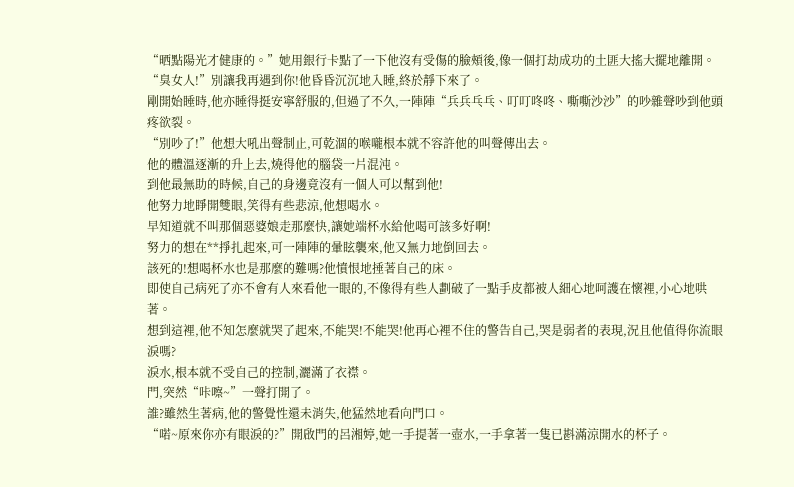“晒點陽光才健康的。”她用銀行卡點了一下他沒有受傷的臉頰後,像一個打劫成功的土匪大搖大擺地離開。
“臭女人!”別讓我再遇到你!他昏昏沉沉地入睡,終於靜下來了。
剛開始睡時,他亦睡得挺安寧舒服的,但過了不久,一陣陣“兵兵乓乓、叮叮咚咚、嘶嘶沙沙”的吵雜聲吵到他頭疼欲裂。
“別吵了!”他想大吼出聲制止,可乾涸的喉嚨根本就不容許他的叫聲傳出去。
他的體溫逐漸的升上去,燒得他的腦袋一片混沌。
到他最無助的時候,自己的身邊竟沒有一個人可以幫到他!
他努力地睜開雙眼,笑得有些悲涼,他想喝水。
早知道就不叫那個惡婆娘走那麼快,讓她端杯水給他喝可該多好啊!
努力的想在**掙扎起來,可一陣陣的暈眩襲來,他又無力地倒回去。
該死的!想喝杯水也是那麼的難嗎?他憤恨地捶著自己的床。
即使自己病死了亦不會有人來看他一眼的,不像得有些人劃破了一點手皮都被人細心地呵護在懷裡,小心地哄著。
想到這裡,他不知怎麼就哭了起來,不能哭!不能哭!他再心裡不住的警告自己,哭是弱者的表現,況且他值得你流眼淚嗎?
淚水,根本就不受自己的控制,灑滿了衣襟。
門,突然“咔嚓~”一聲打開了。
誰?雖然生著病,他的警覺性還未消失,他猛然地看向門口。
“喏~原來你亦有眼淚的?”開啟門的呂湘婷,她一手提著一壺水,一手拿著一隻已斟滿涼開水的杯子。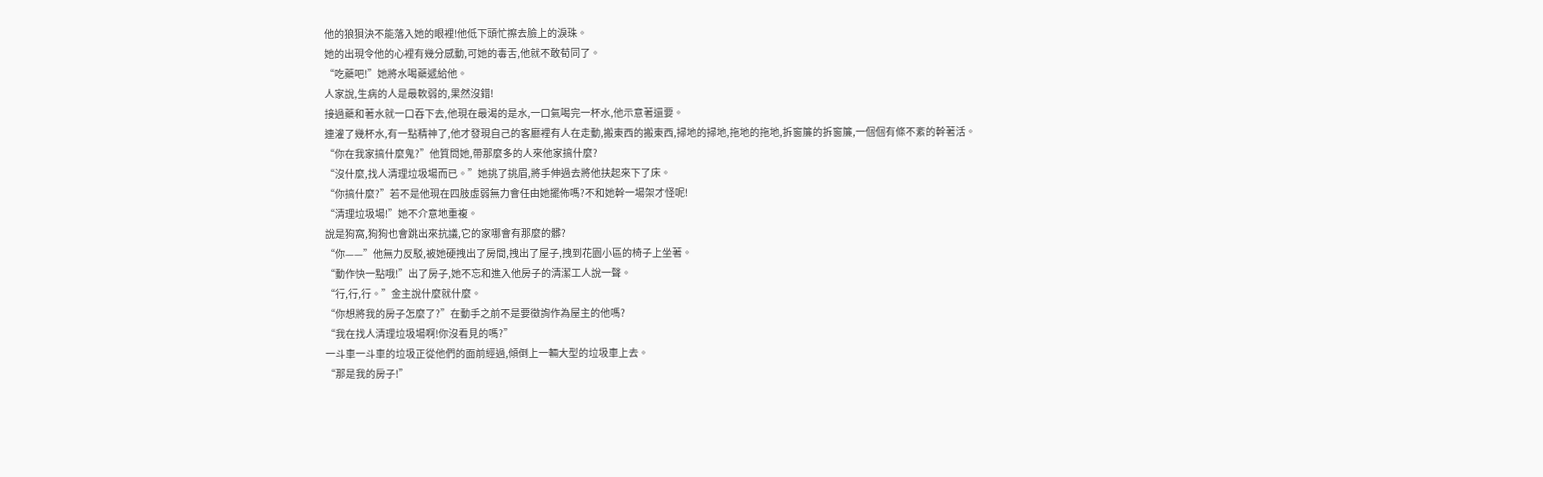他的狼狽決不能落入她的眼裡!他低下頭忙擦去臉上的淚珠。
她的出現令他的心裡有幾分感動,可她的毒舌,他就不敢荀同了。
“吃藥吧!”她將水喝藥遞給他。
人家說,生病的人是最軟弱的,果然沒錯!
接過藥和著水就一口吞下去,他現在最渴的是水,一口氣喝完一杯水,他示意著還要。
連灌了幾杯水,有一點精神了,他才發現自己的客廳裡有人在走動,搬東西的搬東西,掃地的掃地,拖地的拖地,拆窗簾的拆窗簾,一個個有條不紊的幹著活。
“你在我家搞什麼鬼?”他質問她,帶那麼多的人來他家搞什麼?
“沒什麼,找人清理垃圾場而已。”她挑了挑眉,將手伸過去將他扶起來下了床。
“你搞什麼?”若不是他現在四肢虛弱無力會任由她擺佈嗎?不和她幹一場架才怪呢!
“清理垃圾場!”她不介意地重複。
說是狗窩,狗狗也會跳出來抗議,它的家哪會有那麼的髒?
“你——”他無力反駁,被她硬拽出了房間,拽出了屋子,拽到花園小區的椅子上坐著。
“動作快一點哦!”出了房子,她不忘和進入他房子的清潔工人說一聲。
“行,行,行。”金主說什麼就什麼。
“你想將我的房子怎麼了?”在動手之前不是要徵詢作為屋主的他嗎?
“我在找人清理垃圾場啊!你沒看見的嗎?”
一斗車一斗車的垃圾正從他們的面前經過,傾倒上一輛大型的垃圾車上去。
“那是我的房子!”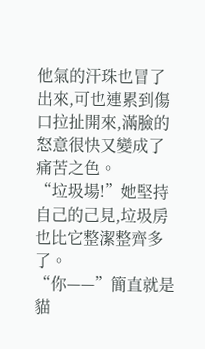他氣的汗珠也冒了出來,可也連累到傷口拉扯開來,滿臉的怒意很快又變成了痛苦之色。
“垃圾場!”她堅持自己的己見,垃圾房也比它整潔整齊多了。
“你——”簡直就是貓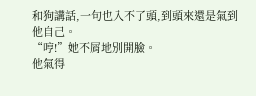和狗講話,一句也入不了頭,到頭來還是氣到他自己。
“哼!”她不屑地別開臉。
他氣得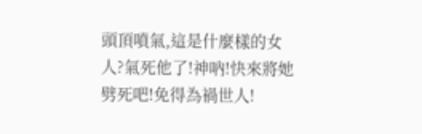頭頂噴氣,這是什麼樣的女人?氣死他了!神吶!快來將她劈死吧!免得為禍世人!